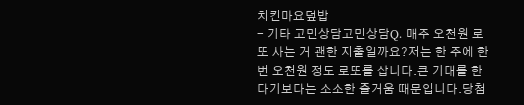치킨마요덮밥
- 기타 고민상담고민상담Q. 매주 오천원 로또 사는 거 괜한 지출일까요?저는 한 주에 한 번 오천원 정도 로또를 삽니다.큰 기대를 한다기보다는 소소한 즐거움 때문입니다.당첨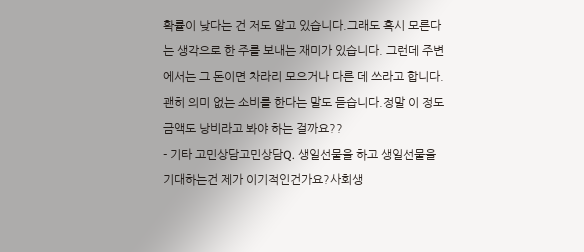확률이 낮다는 건 저도 알고 있습니다.그래도 혹시 모른다는 생각으로 한 주를 보내는 재미가 있습니다. 그런데 주변에서는 그 돈이면 차라리 모으거나 다른 데 쓰라고 합니다.괜히 의미 없는 소비를 한다는 말도 듣습니다.정말 이 정도 금액도 낭비라고 봐야 하는 걸까요??
- 기타 고민상담고민상담Q. 생일선물을 하고 생일선물을 기대하는건 제가 이기적인건가요?사회생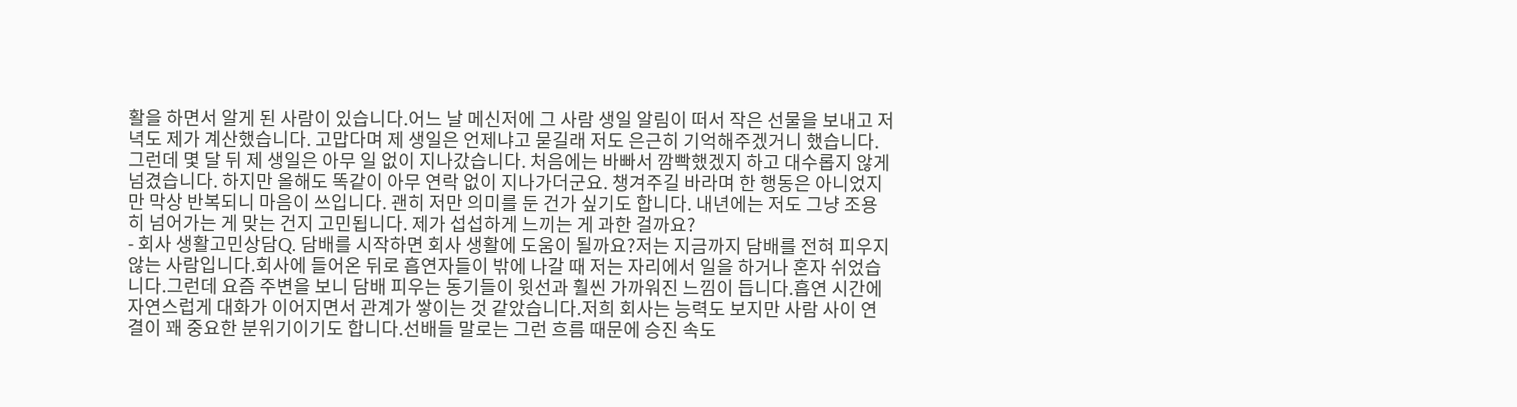활을 하면서 알게 된 사람이 있습니다.어느 날 메신저에 그 사람 생일 알림이 떠서 작은 선물을 보내고 저녁도 제가 계산했습니다. 고맙다며 제 생일은 언제냐고 묻길래 저도 은근히 기억해주겠거니 했습니다. 그런데 몇 달 뒤 제 생일은 아무 일 없이 지나갔습니다. 처음에는 바빠서 깜빡했겠지 하고 대수롭지 않게 넘겼습니다. 하지만 올해도 똑같이 아무 연락 없이 지나가더군요. 챙겨주길 바라며 한 행동은 아니었지만 막상 반복되니 마음이 쓰입니다. 괜히 저만 의미를 둔 건가 싶기도 합니다. 내년에는 저도 그냥 조용히 넘어가는 게 맞는 건지 고민됩니다. 제가 섭섭하게 느끼는 게 과한 걸까요?
- 회사 생활고민상담Q. 담배를 시작하면 회사 생활에 도움이 될까요?저는 지금까지 담배를 전혀 피우지 않는 사람입니다.회사에 들어온 뒤로 흡연자들이 밖에 나갈 때 저는 자리에서 일을 하거나 혼자 쉬었습니다.그런데 요즘 주변을 보니 담배 피우는 동기들이 윗선과 훨씬 가까워진 느낌이 듭니다.흡연 시간에 자연스럽게 대화가 이어지면서 관계가 쌓이는 것 같았습니다.저희 회사는 능력도 보지만 사람 사이 연결이 꽤 중요한 분위기이기도 합니다.선배들 말로는 그런 흐름 때문에 승진 속도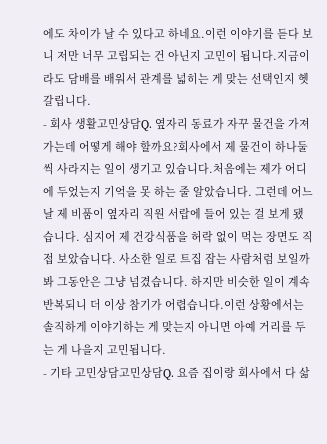에도 차이가 날 수 있다고 하네요.이런 이야기를 듣다 보니 저만 너무 고립되는 건 아닌지 고민이 됩니다.지금이라도 담배를 배워서 관계를 넓히는 게 맞는 선택인지 헷갈립니다.
- 회사 생활고민상담Q. 옆자리 동료가 자꾸 물건을 가져가는데 어떻게 해야 할까요?회사에서 제 물건이 하나둘씩 사라지는 일이 생기고 있습니다.처음에는 제가 어디에 두었는지 기억을 못 하는 줄 알았습니다. 그런데 어느 날 제 비품이 옆자리 직원 서랍에 들어 있는 걸 보게 됐습니다. 심지어 제 건강식품을 허락 없이 먹는 장면도 직접 보았습니다. 사소한 일로 트집 잡는 사람처럼 보일까 봐 그동안은 그냥 넘겼습니다. 하지만 비슷한 일이 계속 반복되니 더 이상 참기가 어렵습니다.이런 상황에서는 솔직하게 이야기하는 게 맞는지 아니면 아예 거리를 두는 게 나을지 고민됩니다.
- 기타 고민상담고민상담Q. 요즘 집이랑 회사에서 다 삶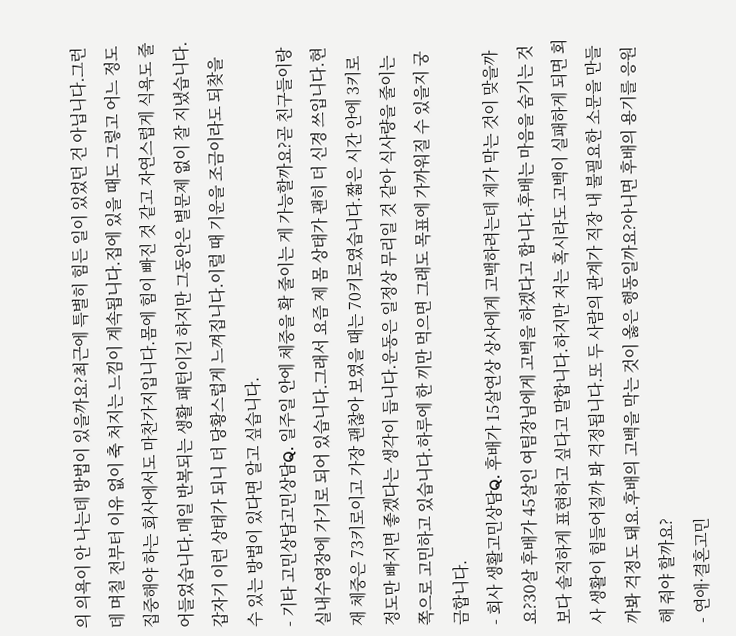의 의욕이 안 나는데 방법이 있을까요?최근에 특별히 힘든 일이 있었던 건 아닙니다.그런데 며칠 전부터 이유 없이 축 처지는 느낌이 계속됩니다.집에 있을 때도 그렇고 어느 정도 집중해야 하는 회사에서도 마찬가지입니다.몸에 힘이 빠진 것 같고 자연스럽게 식욕도 줄어들었습니다.매일 반복되는 생활 패턴이긴 하지만 그동안은 별문제 없이 잘 지냈습니다.갑자기 이런 상태가 되니 더 당황스럽게 느껴집니다.이럴 때 기운을 조금이라도 되찾을 수 있는 방법이 있다면 알고 싶습니다.
- 기타 고민상담고민상담Q. 일주일 안에 체중을 확 줄이는 게 가능할까요?곧 친구들이랑 실내수영장에 가기로 되어 있습니다.그래서 요즘 제 몸 상태가 괜히 더 신경 쓰입니다.현재 체중은 73키로이고 가장 괜찮아 보였을 때는 70키로였습니다.짧은 시간 안에 3키로 정도만 빠지면 좋겠다는 생각이 듭니다.운동은 일정상 무리일 것 같아 식사량을 줄이는 쪽으로 고민하고 있습니다.하루에 한 끼만 먹으면 그래도 목표에 가까워질 수 있을지 궁금합니다.
- 회사 생활고민상담Q. 후배가 15살연상 상사에게 고백하려는데 제가 막는 것이 맞을까요?30살 후배가 45살인 여팀장님에게 고백을 하겠다고 합니다.후배는 마음을 숨기는 것보다 솔직하게 표현하고 싶다고 말합니다.하지만 저는 혹시라도 고백이 실패하게 되면 회사 생활이 힘들어질까 봐 걱정됩니다.또 두 사람의 관계가 직장 내 불필요한 소문을 만들까봐 걱정도 돼요.후배의 고백을 막는 것이 옳은 행동일까요?아니면 후배의 용기를 응원해 줘야 할까요?
- 연애·결혼고민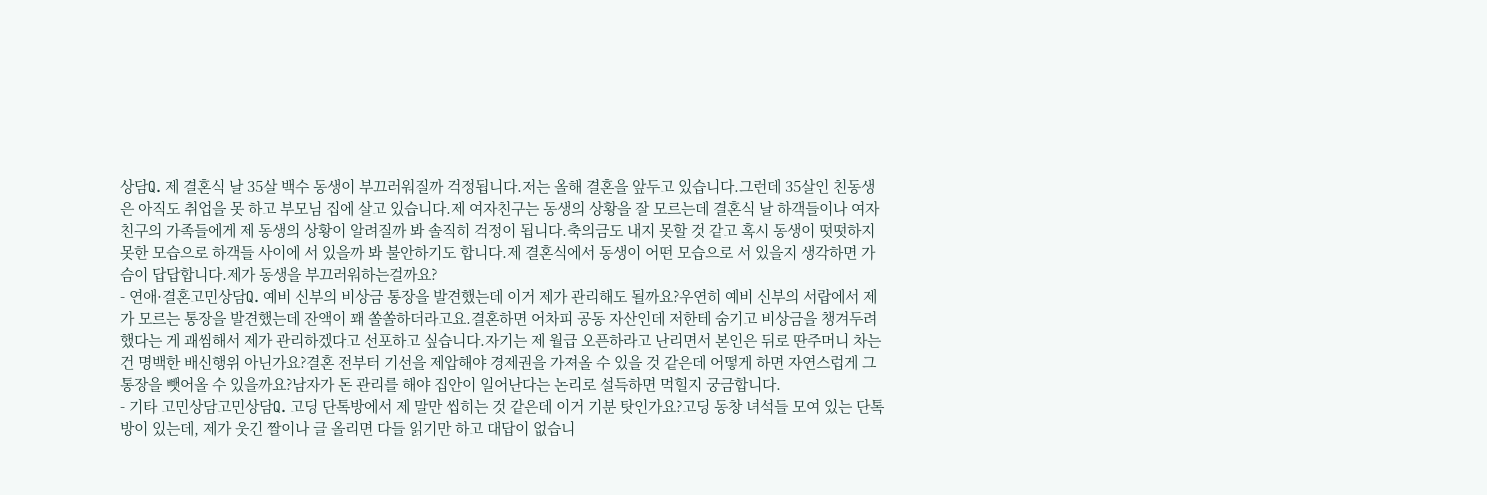상담Q. 제 결혼식 날 35살 백수 동생이 부끄러워질까 걱정됩니다.저는 올해 결혼을 앞두고 있습니다.그런데 35살인 친동생은 아직도 취업을 못 하고 부모님 집에 살고 있습니다.제 여자친구는 동생의 상황을 잘 모르는데 결혼식 날 하객들이나 여자친구의 가족들에게 제 동생의 상황이 알려질까 봐 솔직히 걱정이 됩니다.축의금도 내지 못할 것 같고 혹시 동생이 떳떳하지 못한 모습으로 하객들 사이에 서 있을까 봐 불안하기도 합니다.제 결혼식에서 동생이 어떤 모습으로 서 있을지 생각하면 가슴이 답답합니다.제가 동생을 부끄러워하는걸까요?
- 연애·결혼고민상담Q. 예비 신부의 비상금 통장을 발견했는데 이거 제가 관리해도 될까요?우연히 예비 신부의 서랍에서 제가 모르는 통장을 발견했는데 잔액이 꽤 쏠쏠하더라고요.결혼하면 어차피 공동 자산인데 저한테 숨기고 비상금을 챙겨두려 했다는 게 괘씸해서 제가 관리하겠다고 선포하고 싶습니다.자기는 제 월급 오픈하라고 난리면서 본인은 뒤로 딴주머니 차는 건 명백한 배신행위 아닌가요?결혼 전부터 기선을 제압해야 경제권을 가져올 수 있을 것 같은데 어떻게 하면 자연스럽게 그 통장을 뺏어올 수 있을까요?남자가 돈 관리를 해야 집안이 일어난다는 논리로 설득하면 먹힐지 궁금합니다.
- 기타 고민상담고민상담Q. 고딩 단톡방에서 제 말만 씹히는 것 같은데 이거 기분 탓인가요?고딩 동창 녀석들 모여 있는 단톡방이 있는데, 제가 웃긴 짤이나 글 올리면 다들 읽기만 하고 대답이 없습니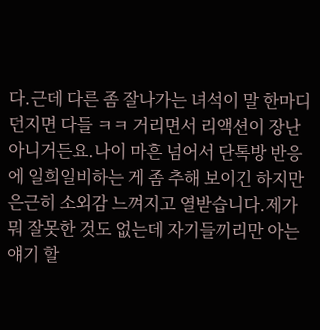다.근데 다른 좀 잘나가는 녀석이 말 한마디 던지면 다들 ㅋㅋ 거리면서 리액션이 장난 아니거든요.나이 마흔 넘어서 단톡방 반응에 일희일비하는 게 좀 추해 보이긴 하지만 은근히 소외감 느껴지고 열받습니다.제가 뭐 잘못한 것도 없는데 자기들끼리만 아는 얘기 할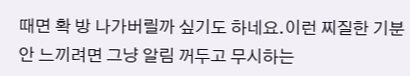때면 확 방 나가버릴까 싶기도 하네요.이런 찌질한 기분 안 느끼려면 그냥 알림 꺼두고 무시하는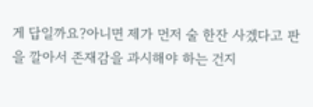게 답일까요?아니면 제가 먼저 술 한잔 사겠다고 판을 깔아서 존재감을 과시해야 하는 건지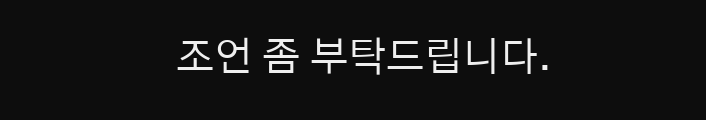조언 좀 부탁드립니다.